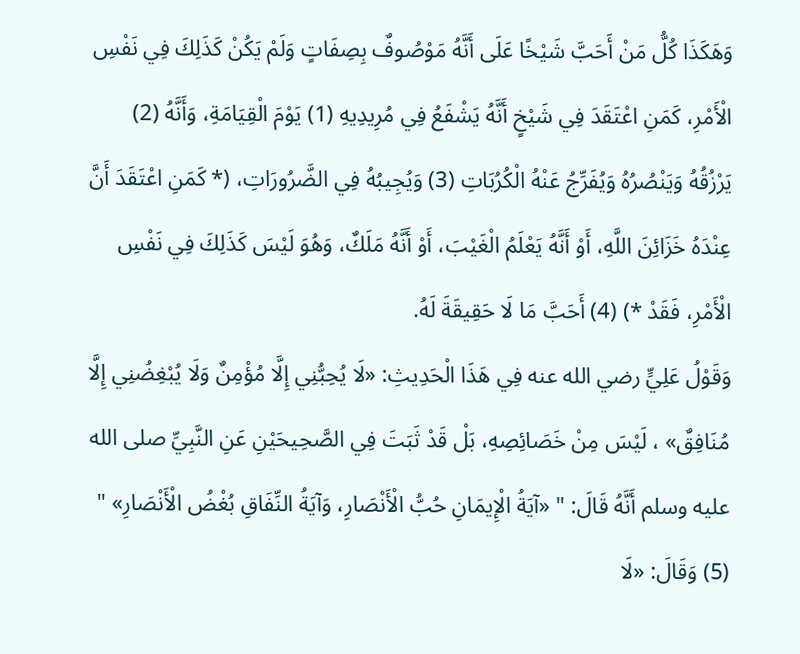وَهَكَذَا كُلُّ مَنْ أَحَبَّ شَيْخًا عَلَى أَنَّهُ مَوْصُوفٌ بِصِفَاتٍ وَلَمْ يَكُنْ كَذَلِكَ فِي نَفْسِ الْأَمْرِ، كَمَنِ اعْتَقَدَ فِي شَيْخٍ أَنَّهُ يَشْفَعُ فِي مُرِيدِيهِ (1) يَوْمَ الْقِيَامَةِ، وَأَنَّهُ (2) يَرْزُقُهُ وَيَنْصُرُهُ وَيُفَرِّجُ عَنْهُ الْكُرُبَاتِ (3) وَيُجِيبُهُ فِي الضَّرُورَاتِ، (* كَمَنِ اعْتَقَدَ أَنَّ عِنْدَهُ خَزَائِنَ اللَّهِ، أَوْ أَنَّهُ يَعْلَمُ الْغَيْبَ، أَوْ أَنَّهُ مَلَكٌ، وَهُوَ لَيْسَ كَذَلِكَ فِي نَفْسِ الْأَمْرِ، فَقَدْ *) (4) أَحَبَّ مَا لَا حَقِيقَةَ لَهُ.
وَقَوْلُ عَلِيٍّ رضي الله عنه فِي هَذَا الْحَدِيثِ: «لَا يُحِبُّنِي إِلَّا مُؤْمِنٌ وَلَا يُبْغِضُنِي إِلَّا مُنَافِقٌ» ، لَيْسَ مِنْ خَصَائِصِهِ، بَلْ قَدْ ثَبَتَ فِي الصَّحِيحَيْنِ عَنِ النَّبِيِّ صلى الله عليه وسلم أَنَّهُ قَالَ: " «آيَةُ الْإِيمَانِ حُبُّ الْأَنْصَارِ، وَآيَةُ النِّفَاقِ بُغْضُ الْأَنْصَارِ» " (5) وَقَالَ: «لَا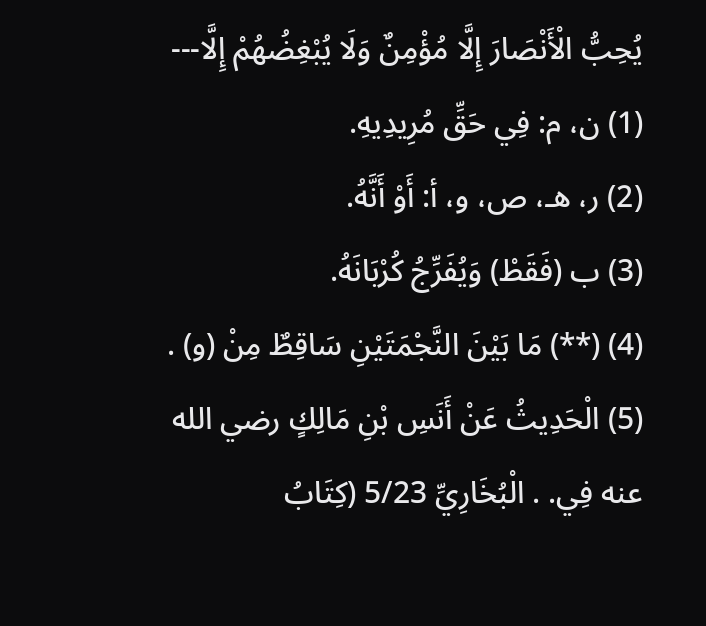يُحِبُّ الْأَنْصَارَ إِلَّا مُؤْمِنٌ وَلَا يُبْغِضُهُمْ إِلَّا---
(1) ن، م: فِي حَقِّ مُرِيدِيهِ.
(2) ر، هـ، ص، و، أ: أَوْ أَنَّهُ.
(3) ب (فَقَطْ) وَيُفَرِّجُ كُرْبَانَهُ.
(4) (**) مَا بَيْنَ النَّجْمَتَيْنِ سَاقِطٌ مِنْ (و) .
(5) الْحَدِيثُ عَنْ أَنَسِ بْنِ مَالِكٍ رضي الله عنه فِي. . الْبُخَارِيِّ 5/23 (كِتَابُ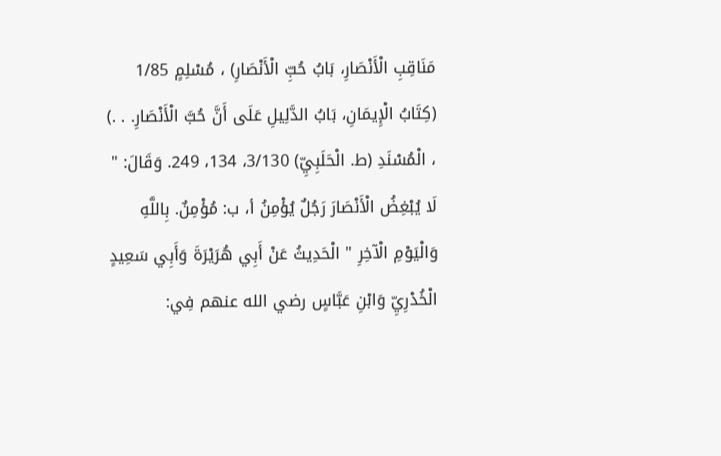مَنَاقِبِ الْأَنْصَارِ، بَابُ حُبِّ الْأَنْصَارِ) ، مُسْلِمٍ 1/85 (كِتَابُ الْإِيمَانِ، بَابُ الدَّلِيلِ عَلَى أَنَّ حُبَّ الْأَنْصَارِ. . .) ، الْمُسْنَدِ (ط. الْحَلَبِيِّ) 3/130، 134، 249. وَقَالَ: " لَا يُبْغِضُ الْأَنْصَارَ رَجُلٌ يُؤْمِنُ أ، ب: مُؤْمِنٌ. بِاللَّهِ وَالْيَوْمِ الْآخِرِ " الْحَدِيثُ عَنْ أَبِي هُرَيْرَةَ وَأَبِي سَعِيدٍ الْخُدْرِيِّ وَابْنِ عَبَّاسٍ رضي الله عنهم فِي: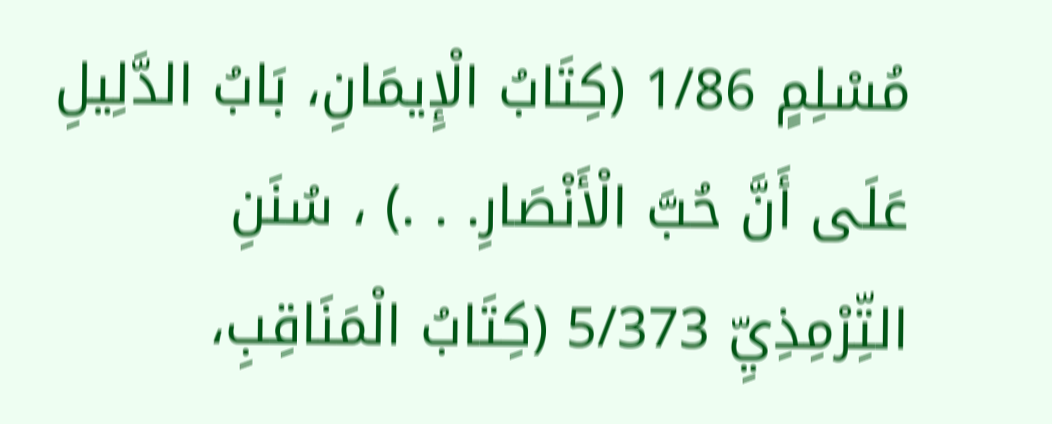مُسْلِمٍ 1/86 (كِتَابُ الْإِيمَانِ، بَابُ الدَّلِيلِ عَلَى أَنَّ حُبَّ الْأَنْصَارِ. . .) ، سُنَنِ التِّرْمِذِيِّ 5/373 (كِتَابُ الْمَنَاقِبِ،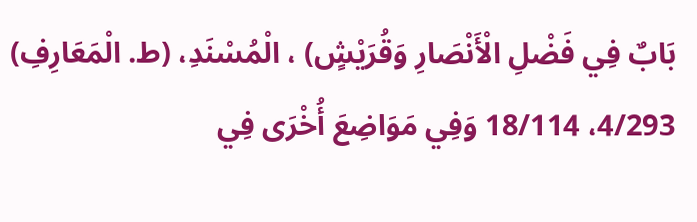بَابٌ فِي فَضْلِ الْأَنْصَارِ وَقُرَيْشٍ) ، الْمُسْنَدِ، (ط. الْمَعَارِفِ) 4/293، 18/114 وَفِي مَوَاضِعَ أُخْرَى فِي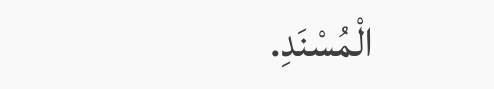الْمُسْنَدِ.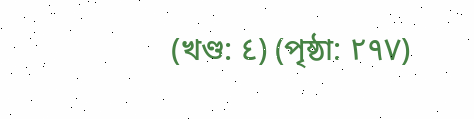(খণ্ড: ٤) (পৃষ্ঠা: ٢٩٧)